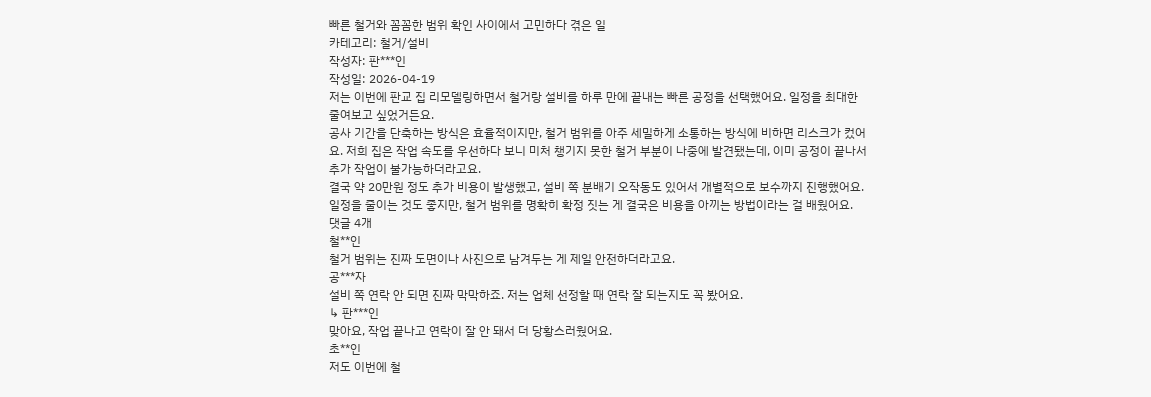빠른 철거와 꼼꼼한 범위 확인 사이에서 고민하다 겪은 일
카테고리: 철거/설비
작성자: 판***인
작성일: 2026-04-19
저는 이번에 판교 집 리모델링하면서 철거랑 설비를 하루 만에 끝내는 빠른 공정을 선택했어요. 일정을 최대한 줄여보고 싶었거든요.
공사 기간을 단축하는 방식은 효율적이지만, 철거 범위를 아주 세밀하게 소통하는 방식에 비하면 리스크가 컸어요. 저희 집은 작업 속도를 우선하다 보니 미처 챙기지 못한 철거 부분이 나중에 발견됐는데, 이미 공정이 끝나서 추가 작업이 불가능하더라고요.
결국 약 20만원 정도 추가 비용이 발생했고, 설비 쪽 분배기 오작동도 있어서 개별적으로 보수까지 진행했어요. 일정을 줄이는 것도 좋지만, 철거 범위를 명확히 확정 짓는 게 결국은 비용을 아끼는 방법이라는 걸 배웠어요.
댓글 4개
철**인
철거 범위는 진짜 도면이나 사진으로 남겨두는 게 제일 안전하더라고요.
공***자
설비 쪽 연락 안 되면 진짜 막막하죠. 저는 업체 선정할 때 연락 잘 되는지도 꼭 봤어요.
↳ 판***인
맞아요, 작업 끝나고 연락이 잘 안 돼서 더 당황스러웠어요.
초**인
저도 이번에 철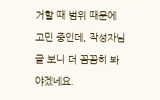거할 때 범위 때문에 고민 중인데, 작성자님 글 보니 더 꼼꼼히 봐야겠네요.